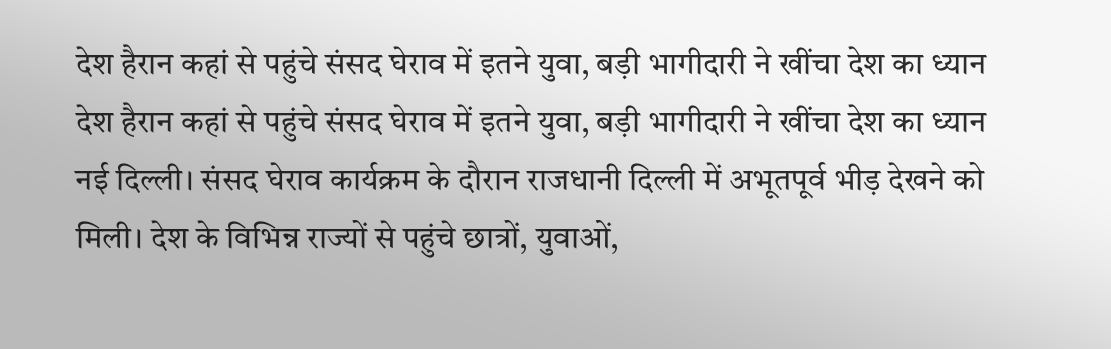देश हैरान कहां से पहुंचे संसद घेराव में इतने युवा, बड़ी भागीदारी ने खींचा देश का ध्यान
देश हैरान कहां से पहुंचे संसद घेराव में इतने युवा, बड़ी भागीदारी ने खींचा देश का ध्यान
नई दिल्ली। संसद घेराव कार्यक्रम के दौरान राजधानी दिल्ली में अभूतपूर्व भीड़ देखने को मिली। देश के विभिन्न राज्यों से पहुंचे छात्रों, युवाओं,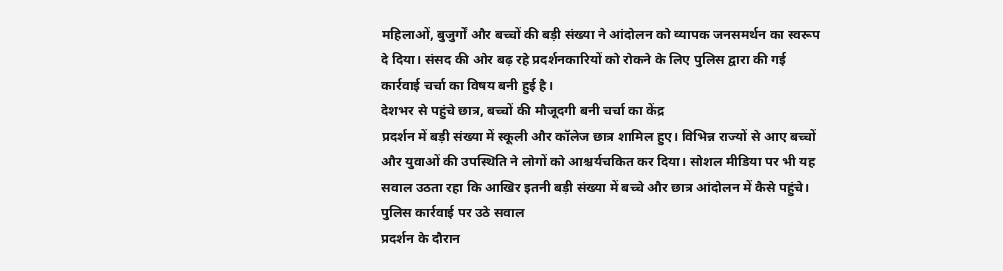महिलाओं, बुजुर्गों और बच्चों की बड़ी संख्या ने आंदोलन को व्यापक जनसमर्थन का स्वरूप दे दिया। संसद की ओर बढ़ रहे प्रदर्शनकारियों को रोकने के लिए पुलिस द्वारा की गई कार्रवाई चर्चा का विषय बनी हुई है।
देशभर से पहुंचे छात्र, बच्चों की मौजूदगी बनी चर्चा का केंद्र
प्रदर्शन में बड़ी संख्या में स्कूली और कॉलेज छात्र शामिल हुए। विभिन्न राज्यों से आए बच्चों और युवाओं की उपस्थिति ने लोगों को आश्चर्यचकित कर दिया। सोशल मीडिया पर भी यह सवाल उठता रहा कि आखिर इतनी बड़ी संख्या में बच्चे और छात्र आंदोलन में कैसे पहुंचे।
पुलिस कार्रवाई पर उठे सवाल
प्रदर्शन के दौरान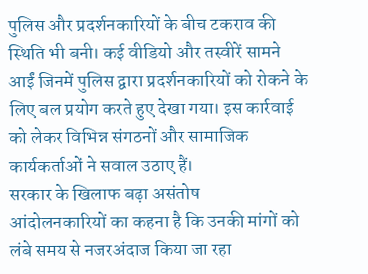पुलिस और प्रदर्शनकारियों के बीच टकराव की स्थिति भी बनी। कई वीडियो और तस्वीरें सामने आईं जिनमें पुलिस द्वारा प्रदर्शनकारियों को रोकने के लिए बल प्रयोग करते हुए देखा गया। इस कार्रवाई को लेकर विभिन्न संगठनों और सामाजिक कार्यकर्ताओं ने सवाल उठाए हैं।
सरकार के खिलाफ बढ़ा असंतोष
आंदोलनकारियों का कहना है कि उनकी मांगों को लंबे समय से नजरअंदाज किया जा रहा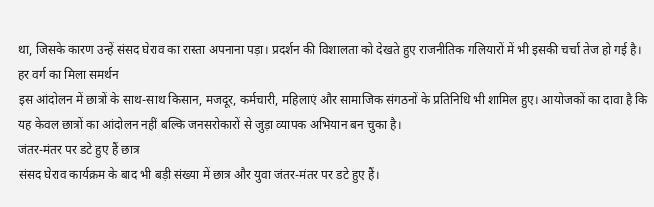था, जिसके कारण उन्हें संसद घेराव का रास्ता अपनाना पड़ा। प्रदर्शन की विशालता को देखते हुए राजनीतिक गलियारों में भी इसकी चर्चा तेज हो गई है।
हर वर्ग का मिला समर्थन
इस आंदोलन में छात्रों के साथ-साथ किसान, मजदूर, कर्मचारी, महिलाएं और सामाजिक संगठनों के प्रतिनिधि भी शामिल हुए। आयोजकों का दावा है कि यह केवल छात्रों का आंदोलन नहीं बल्कि जनसरोकारों से जुड़ा व्यापक अभियान बन चुका है।
जंतर-मंतर पर डटे हुए हैं छात्र
संसद घेराव कार्यक्रम के बाद भी बड़ी संख्या में छात्र और युवा जंतर-मंतर पर डटे हुए हैं।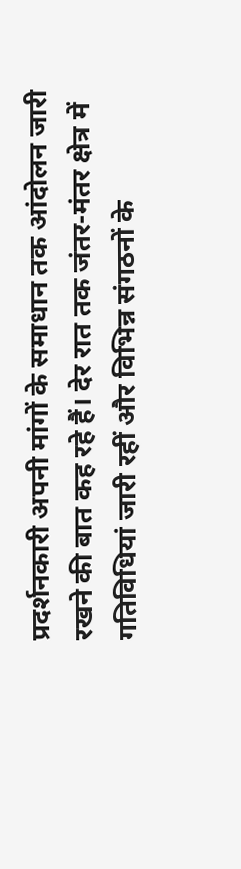प्रदर्शनकारी अपनी मांगों के समाधान तक आंदोलन जारी रखने की बात कह रहे हैं। देर रात तक जंतर-मंतर क्षेत्र में गतिविधियां जारी रहीं और विभिन्न संगठनों के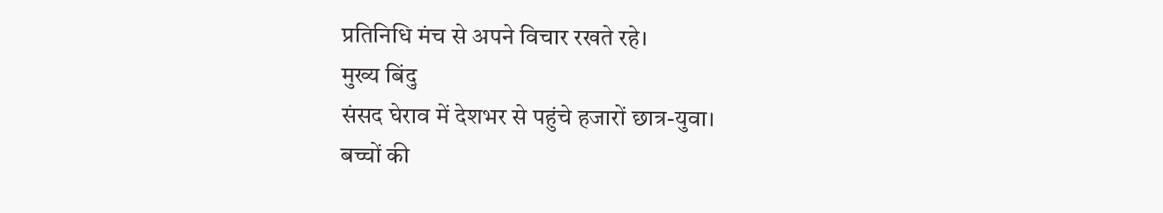प्रतिनिधि मंच से अपने विचार रखते रहे।
मुख्य बिंदु
संसद घेराव में देशभर से पहुंचे हजारों छात्र-युवा।
बच्चों की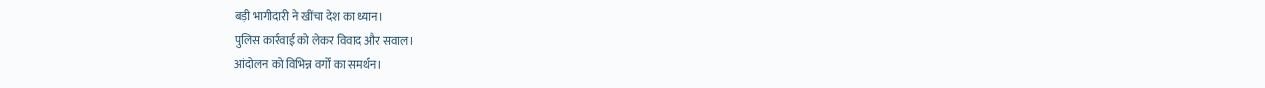बड़ी भागीदारी ने खींचा देश का ध्यान।
पुलिस कार्रवाई को लेकर विवाद और सवाल।
आंदोलन को विभिन्न वर्गों का समर्थन।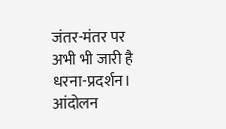जंतर-मंतर पर अभी भी जारी है धरना-प्रदर्शन।
आंदोलन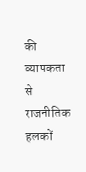की व्यापकता से राजनीतिक हलकों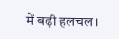में बढ़ी हलचल।